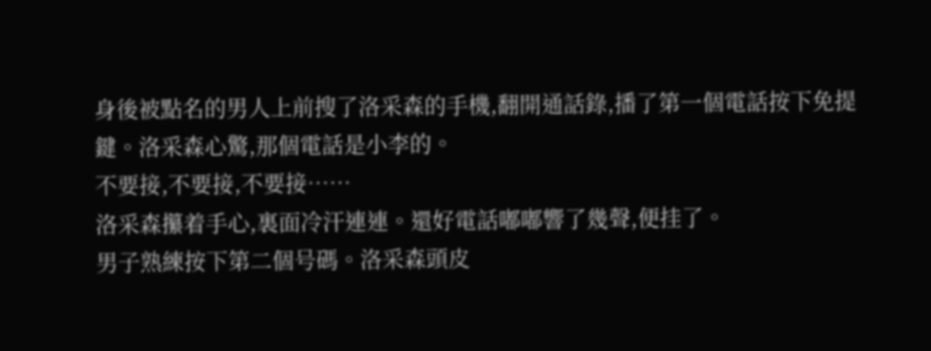身後被點名的男人上前搜了洛采森的手機,翻開通話錄,播了第一個電話按下免提鍵。洛采森心驚,那個電話是小李的。
不要接,不要接,不要接……
洛采森攥着手心,裏面冷汗連連。還好電話嘟嘟響了幾聲,便挂了。
男子熟練按下第二個号碼。洛采森頭皮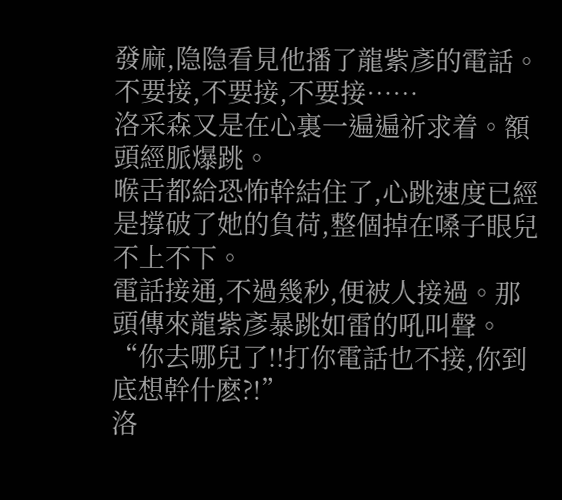發麻,隐隐看見他播了龍紫彥的電話。
不要接,不要接,不要接……
洛采森又是在心裏一遍遍祈求着。額頭經脈爆跳。
喉舌都給恐怖幹結住了,心跳速度已經是撐破了她的負荷,整個掉在嗓子眼兒不上不下。
電話接通,不過幾秒,便被人接過。那頭傳來龍紫彥暴跳如雷的吼叫聲。
“你去哪兒了!!打你電話也不接,你到底想幹什麽?!”
洛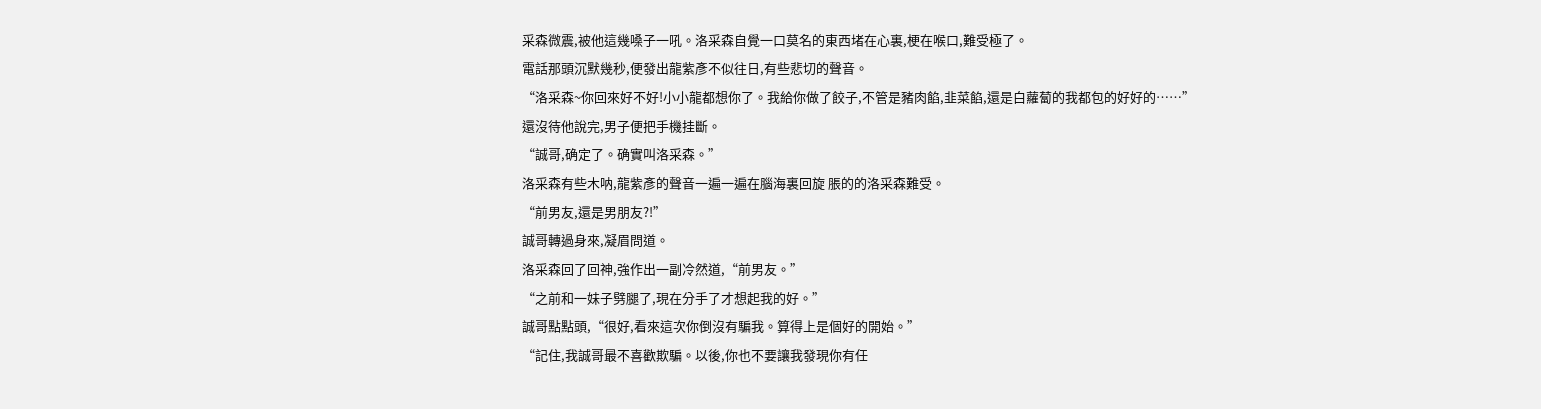采森微震,被他這幾嗓子一吼。洛采森自覺一口莫名的東西堵在心裏,梗在喉口,難受極了。
電話那頭沉默幾秒,便發出龍紫彥不似往日,有些悲切的聲音。
“洛采森~你回來好不好!小小龍都想你了。我給你做了餃子,不管是豬肉餡,韭菜餡,還是白蘿蔔的我都包的好好的……”
還沒待他說完,男子便把手機挂斷。
“誠哥,确定了。确實叫洛采森。”
洛采森有些木呐,龍紫彥的聲音一遍一遍在腦海裏回旋 脹的的洛采森難受。
“前男友,還是男朋友?!”
誠哥轉過身來,凝眉問道。
洛采森回了回神,強作出一副冷然道,“前男友。”
“之前和一妹子劈腿了,現在分手了才想起我的好。”
誠哥點點頭,“很好,看來這次你倒沒有騙我。算得上是個好的開始。”
“記住,我誠哥最不喜歡欺騙。以後,你也不要讓我發現你有任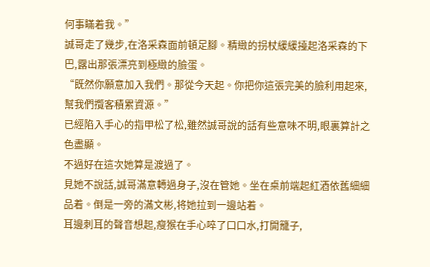何事瞞着我。”
誠哥走了幾步,在洛采森面前頓足腳。精緻的拐杖緩緩擡起洛采森的下巴,露出那張漂亮到極緻的臉蛋。
“既然你願意加入我們。那從今天起。你把你這張完美的臉利用起來,幫我們攬客積累資源。”
已經陷入手心的指甲松了松,雖然誠哥說的話有些意味不明,眼裏算計之色盡顯。
不過好在這次她算是渡過了。
見她不說話,誠哥滿意轉過身子,沒在管她。坐在桌前端起紅酒依舊細細品着。倒是一旁的滿文彬,将她拉到一邊站着。
耳邊刺耳的聲音想起,瘦猴在手心啐了口口水,打開籠子,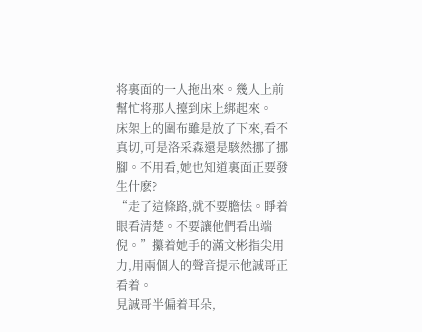将裏面的一人拖出來。幾人上前幫忙将那人擡到床上綁起來。
床架上的圍布雖是放了下來,看不真切,可是洛采森還是駭然挪了挪腳。不用看,她也知道裏面正要發生什麽?
“走了這條路,就不要膽怯。睜着眼看清楚。不要讓他們看出端倪。”攥着她手的滿文彬指尖用力,用兩個人的聲音提示他誠哥正看着。
見誠哥半偏着耳朵,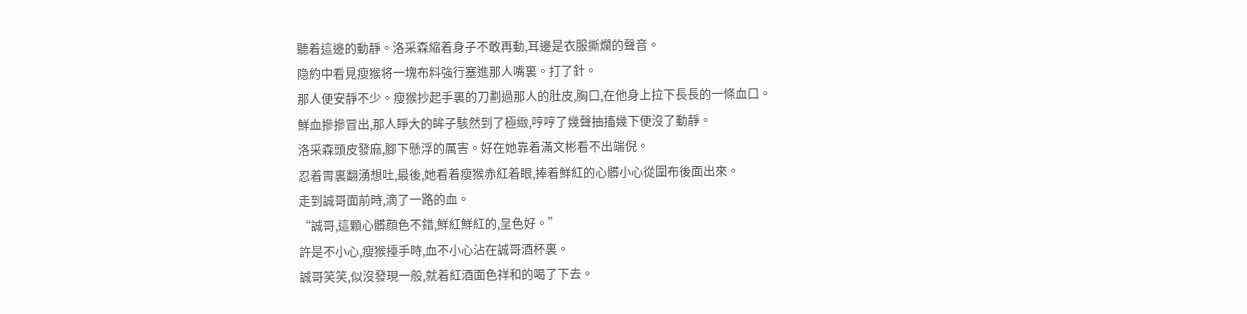聽着這邊的動靜。洛采森縮着身子不敢再動,耳邊是衣服撕爛的聲音。
隐約中看見瘦猴将一塊布料強行塞進那人嘴裏。打了針。
那人便安靜不少。瘦猴抄起手裏的刀劃過那人的肚皮,胸口,在他身上拉下長長的一條血口。
鮮血摻摻冒出,那人睜大的眸子駭然到了極緻,哼哼了幾聲抽搐幾下便沒了動靜。
洛采森頭皮發麻,腳下懸浮的厲害。好在她靠着滿文彬看不出端倪。
忍着胃裏翻湧想吐,最後,她看着瘦猴赤紅着眼,捧着鮮紅的心髒小心從圍布後面出來。
走到誠哥面前時,滴了一路的血。
“誠哥,這顆心髒顔色不錯,鮮紅鮮紅的,呈色好。”
許是不小心,瘦猴擡手時,血不小心沾在誠哥酒杯裏。
誠哥笑笑,似沒發現一般,就着紅酒面色祥和的喝了下去。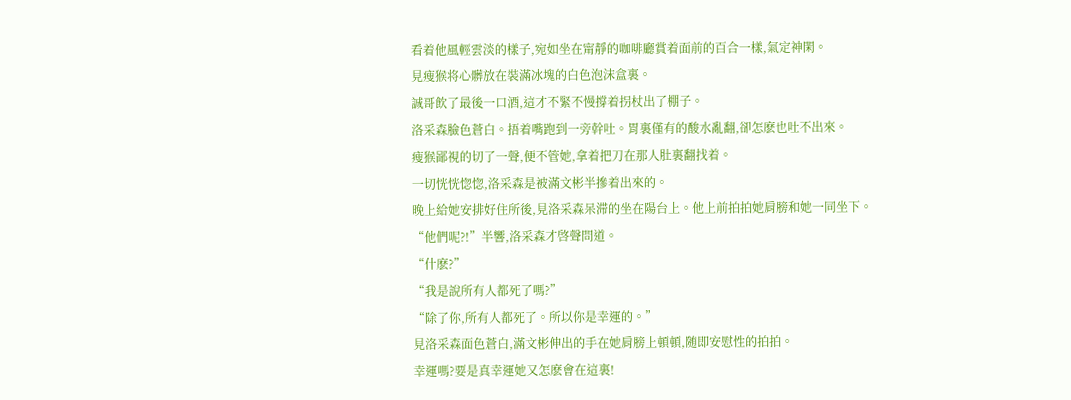看着他風輕雲淡的樣子,宛如坐在甯靜的咖啡廳賞着面前的百合一樣,氣定神閑。
見瘦猴将心髒放在裝滿冰塊的白色泡沫盒裏。
誠哥飲了最後一口酒,這才不緊不慢撐着拐杖出了棚子。
洛采森臉色蒼白。捂着嘴跑到一旁幹吐。胃裏僅有的酸水亂翻,卻怎麽也吐不出來。
瘦猴鄙視的切了一聲,便不管她,拿着把刀在那人肚裏翻找着。
一切恍恍惚惚,洛采森是被滿文彬半摻着出來的。
晚上給她安排好住所後,見洛采森呆滞的坐在陽台上。他上前拍拍她肩膀和她一同坐下。
“他們呢?!”半響,洛采森才啓聲問道。
“什麽?”
“我是說所有人都死了嗎?”
“除了你,所有人都死了。所以你是幸運的。”
見洛采森面色蒼白,滿文彬伸出的手在她肩膀上頓頓,随即安慰性的拍拍。
幸運嗎?要是真幸運她又怎麽會在這裏!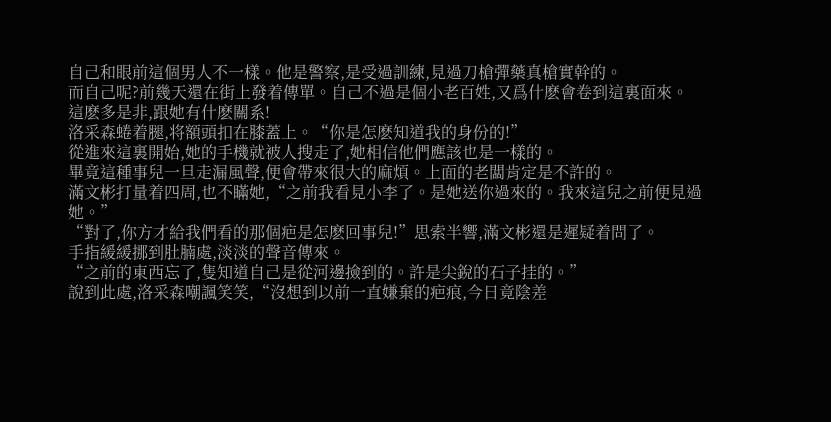自己和眼前這個男人不一樣。他是警察,是受過訓練,見過刀槍彈藥真槍實幹的。
而自己呢?前幾天還在街上發着傳單。自己不過是個小老百姓,又爲什麽會卷到這裏面來。
這麽多是非,跟她有什麽關系!
洛采森蜷着腿,将額頭扣在膝蓋上。“你是怎麽知道我的身份的!”
從進來這裏開始,她的手機就被人搜走了,她相信他們應該也是一樣的。
畢竟這種事兒一旦走漏風聲,便會帶來很大的麻煩。上面的老闆肯定是不許的。
滿文彬打量着四周,也不瞞她,“之前我看見小李了。是她送你過來的。我來這兒之前便見過她。”
“對了,你方才給我們看的那個疤是怎麽回事兒!”思索半響,滿文彬還是遲疑着問了。
手指緩緩挪到肚腩處,淡淡的聲音傳來。
“之前的東西忘了,隻知道自己是從河邊撿到的。許是尖銳的石子挂的。”
說到此處,洛采森嘲諷笑笑,“沒想到以前一直嫌棄的疤痕,今日竟陰差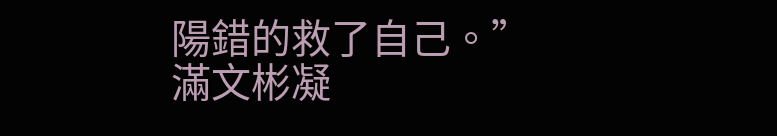陽錯的救了自己。”
滿文彬凝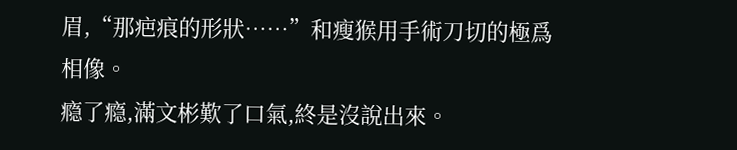眉,“那疤痕的形狀……”和瘦猴用手術刀切的極爲相像。
瘾了瘾,滿文彬歎了口氣,終是沒說出來。